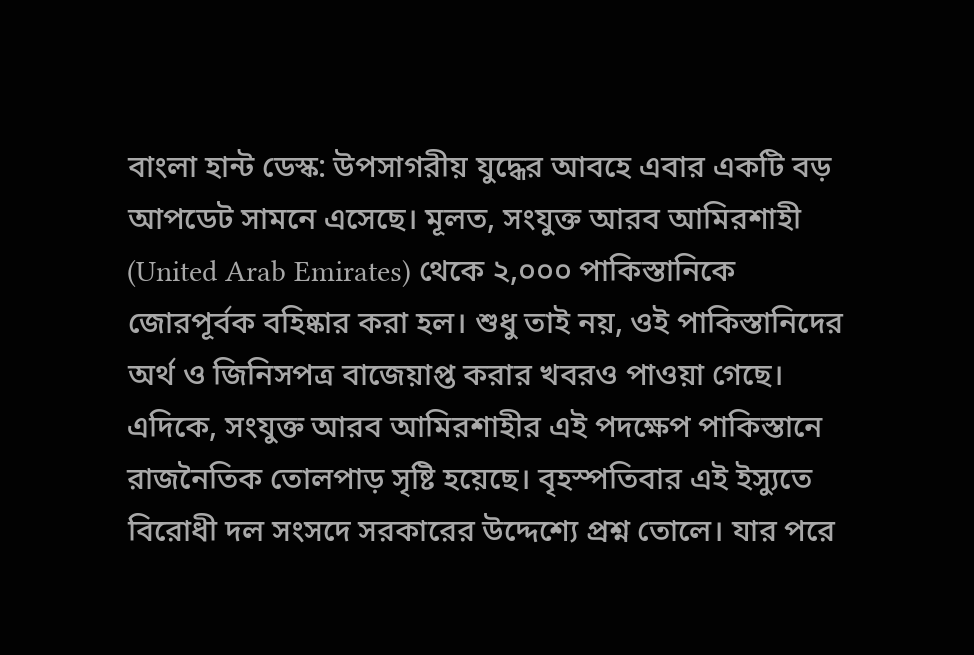বাংলা হান্ট ডেস্ক: উপসাগরীয় যুদ্ধের আবহে এবার একটি বড় আপডেট সামনে এসেছে। মূলত, সংযুক্ত আরব আমিরশাহী (United Arab Emirates) থেকে ২,০০০ পাকিস্তানিকে জোরপূর্বক বহিষ্কার করা হল। শুধু তাই নয়, ওই পাকিস্তানিদের অর্থ ও জিনিসপত্র বাজেয়াপ্ত করার খবরও পাওয়া গেছে। এদিকে, সংযুক্ত আরব আমিরশাহীর এই পদক্ষেপ পাকিস্তানে রাজনৈতিক তোলপাড় সৃষ্টি হয়েছে। বৃহস্পতিবার এই ইস্যুতে বিরোধী দল সংসদে সরকারের উদ্দেশ্যে প্রশ্ন তোলে। যার পরে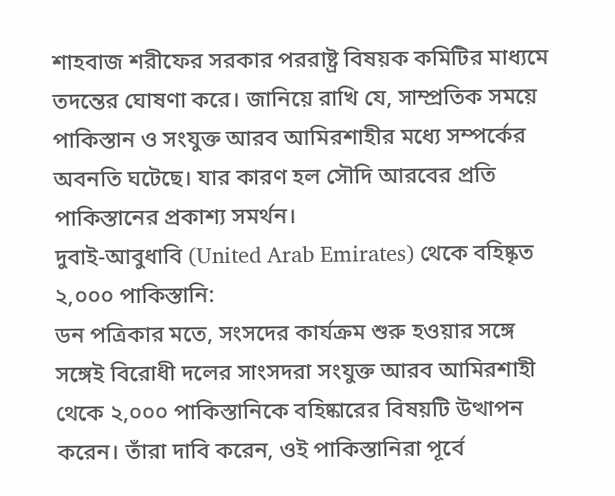শাহবাজ শরীফের সরকার পররাষ্ট্র বিষয়ক কমিটির মাধ্যমে তদন্তের ঘোষণা করে। জানিয়ে রাখি যে, সাম্প্রতিক সময়ে পাকিস্তান ও সংযুক্ত আরব আমিরশাহীর মধ্যে সম্পর্কের অবনতি ঘটেছে। যার কারণ হল সৌদি আরবের প্রতি পাকিস্তানের প্রকাশ্য সমর্থন।
দুবাই-আবুধাবি (United Arab Emirates) থেকে বহিষ্কৃত ২,০০০ পাকিস্তানি:
ডন পত্রিকার মতে, সংসদের কার্যক্রম শুরু হওয়ার সঙ্গে সঙ্গেই বিরোধী দলের সাংসদরা সংযুক্ত আরব আমিরশাহী থেকে ২,০০০ পাকিস্তানিকে বহিষ্কারের বিষয়টি উত্থাপন করেন। তাঁরা দাবি করেন, ওই পাকিস্তানিরা পূর্বে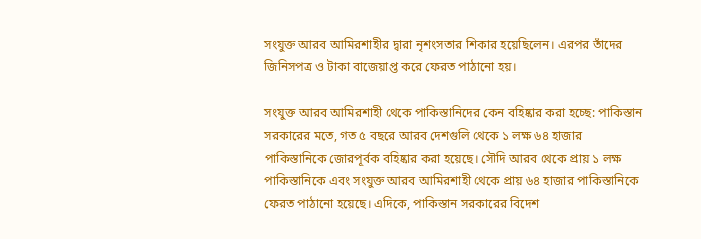সংযুক্ত আরব আমিরশাহীর দ্বারা নৃশংসতার শিকার হয়েছিলেন। এরপর তাঁদের জিনিসপত্র ও টাকা বাজেয়াপ্ত করে ফেরত পাঠানো হয়।

সংযুক্ত আরব আমিরশাহী থেকে পাকিস্তানিদের কেন বহিষ্কার করা হচ্ছে: পাকিস্তান সরকারের মতে, গত ৫ বছরে আরব দেশগুলি থেকে ১ লক্ষ ৬৪ হাজার পাকিস্তানিকে জোরপূর্বক বহিষ্কার করা হয়েছে। সৌদি আরব থেকে প্রায় ১ লক্ষ পাকিস্তানিকে এবং সংযুক্ত আরব আমিরশাহী থেকে প্রায় ৬৪ হাজার পাকিস্তানিকে ফেরত পাঠানো হয়েছে। এদিকে, পাকিস্তান সরকারের বিদেশ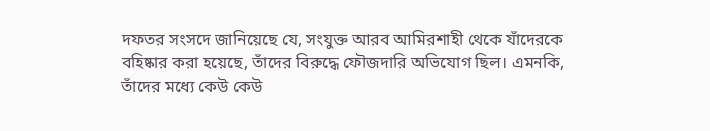দফতর সংসদে জানিয়েছে যে, সংযুক্ত আরব আমিরশাহী থেকে যাঁদেরকে বহিষ্কার করা হয়েছে, তাঁদের বিরুদ্ধে ফৌজদারি অভিযোগ ছিল। এমনকি, তাঁদের মধ্যে কেউ কেউ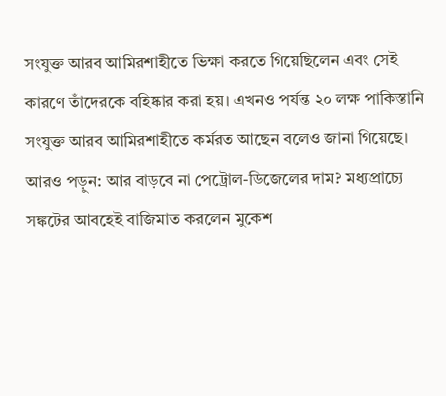সংযুক্ত আরব আমিরশাহীতে ভিক্ষা করতে গিয়েছিলেন এবং সেই কারণে তাঁদেরকে বহিষ্কার করা হয়। এখনও পর্যন্ত ২০ লক্ষ পাকিস্তানি সংযুক্ত আরব আমিরশাহীতে কর্মরত আছেন বলেও জানা গিয়েছে।
আরও পড়ুন: আর বাড়বে না পেট্রোল-ডিজেলের দাম? মধ্যপ্রাচ্যে সঙ্কটের আবহেই বাজিমাত করলেন মুকেশ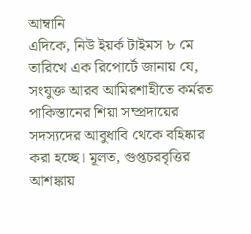আম্বানি
এদিকে, নিউ ইয়র্ক টাইমস ৮ মে তারিখে এক রিপোর্টে জানায় যে, সংযুক্ত আরব আমিরশাহীতে কর্মরত পাকিস্তানের শিয়া সম্প্রদায়ের সদস্যদের আবুধাবি থেকে বহিষ্কার করা হচ্ছে। মূলত, গুপ্তচরবৃত্তির আশঙ্কায়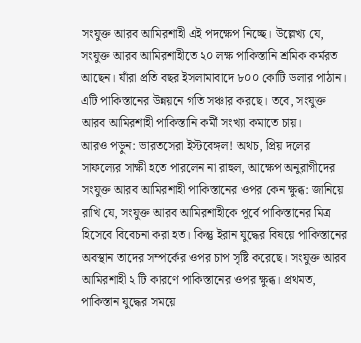সংযুক্ত আরব আমিরশাহী এই পদক্ষেপ নিচ্ছে। উল্লেখ্য যে, সংযুক্ত আরব আমিরশাহীতে ২০ লক্ষ পাকিস্তানি শ্রমিক কর্মরত আছেন। যাঁরা প্রতি বছর ইসলামাবাদে ৮০০ কোটি ডলার পাঠান। এটি পাকিস্তানের উন্নয়নে গতি সঞ্চার করছে। তবে, সংযুক্ত আরব আমিরশাহী পাকিস্তানি কর্মী সংখ্যা কমাতে চায়।
আরও পড়ুন: ভারতসেরা ইস্টবেঙ্গল! অথচ, প্রিয় দলের সাফল্যের সাক্ষী হতে পারলেন না রাহুল, আক্ষেপ অনুরাগীদের
সংযুক্ত আরব আমিরশাহী পাকিস্তানের ওপর কেন ক্ষুব্ধ: জানিয়ে রাখি যে, সংযুক্ত আরব আমিরশাহীকে পূর্বে পাকিস্তানের মিত্র হিসেবে বিবেচনা করা হত। কিন্তু ইরান যুদ্ধের বিষয়ে পাকিস্তানের অবস্থান তাদের সম্পর্কের ওপর চাপ সৃষ্টি করেছে। সংযুক্ত আরব আমিরশাহী ২ টি কারণে পাকিস্তানের ওপর ক্ষুব্ধ। প্রথমত, পাকিস্তান যুদ্ধের সময়ে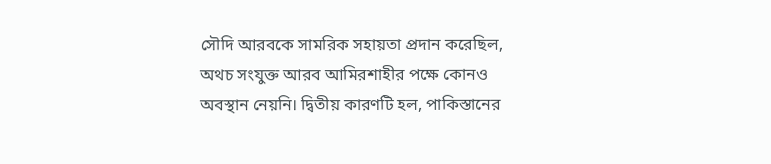সৌদি আরবকে সামরিক সহায়তা প্রদান করেছিল, অথচ সংযুক্ত আরব আমিরশাহীর পক্ষে কোনও অবস্থান নেয়নি। দ্বিতীয় কারণটি হল, পাকিস্তানের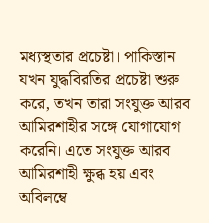মধ্যস্থতার প্রচেষ্টা। পাকিস্তান যখন যুদ্ধবিরতির প্রচেষ্টা শুরু করে, তখন তারা সংযুক্ত আরব আমিরশাহীর সঙ্গে যোগাযোগ করেনি। এতে সংযুক্ত আরব আমিরশাহী ক্ষুব্ধ হয় এবং অবিলম্বে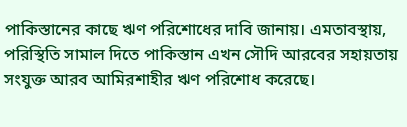পাকিস্তানের কাছে ঋণ পরিশোধের দাবি জানায়। এমতাবস্থায়, পরিস্থিতি সামাল দিতে পাকিস্তান এখন সৌদি আরবের সহায়তায় সংযুক্ত আরব আমিরশাহীর ঋণ পরিশোধ করেছে।